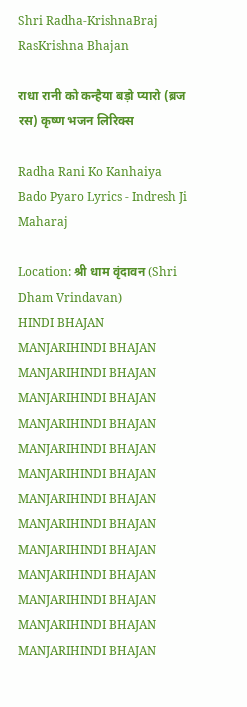Shri Radha-KrishnaBraj RasKrishna Bhajan

राधा रानी को कन्हैया बड़ो प्यारो (ब्रज रस) कृष्ण भजन लिरिक्स

Radha Rani Ko Kanhaiya Bado Pyaro Lyrics - Indresh Ji Maharaj

Location: श्री धाम वृंदावन (Shri Dham Vrindavan)
HINDI BHAJAN MANJARIHINDI BHAJAN MANJARIHINDI BHAJAN MANJARIHINDI BHAJAN MANJARIHINDI BHAJAN MANJARIHINDI BHAJAN MANJARIHINDI BHAJAN MANJARIHINDI BHAJAN MANJARIHINDI BHAJAN MANJARIHINDI BHAJAN MANJARIHINDI BHAJAN MANJARIHINDI BHAJAN MANJARIHINDI BHAJAN MANJARIHINDI BHAJAN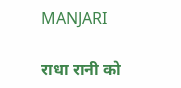MANJARI

राधा रानी को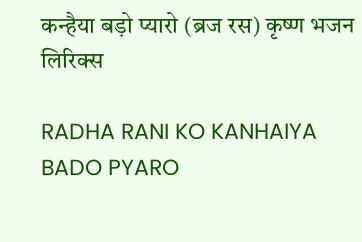कन्हैया बड़ो प्यारो (ब्रज रस) कृष्ण भजन लिरिक्स

RADHA RANI KO KANHAIYA BADO PYARO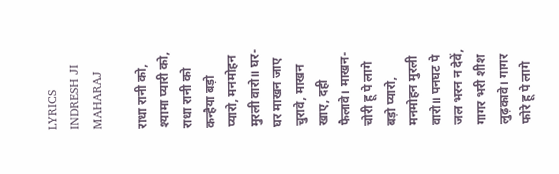LYRICS INDRESH JI MAHARAJ

राधा रानी को, श्यामा प्यारी को, राधा रानी को कन्हैया बड़ो प्यारो, मनमोहन मुरली वारो॥ घर-घर माखन जाए चुरावे, माखन खाए, दही फैलावे। माखन-चोरी हू पे लागे बड़ो प्यारो, मनमोहन मुरली वारो॥ पनघट पे जल भरन न देवें, गागर भरी शीश लुढ़कावे। गागर फोरे हू पे लागे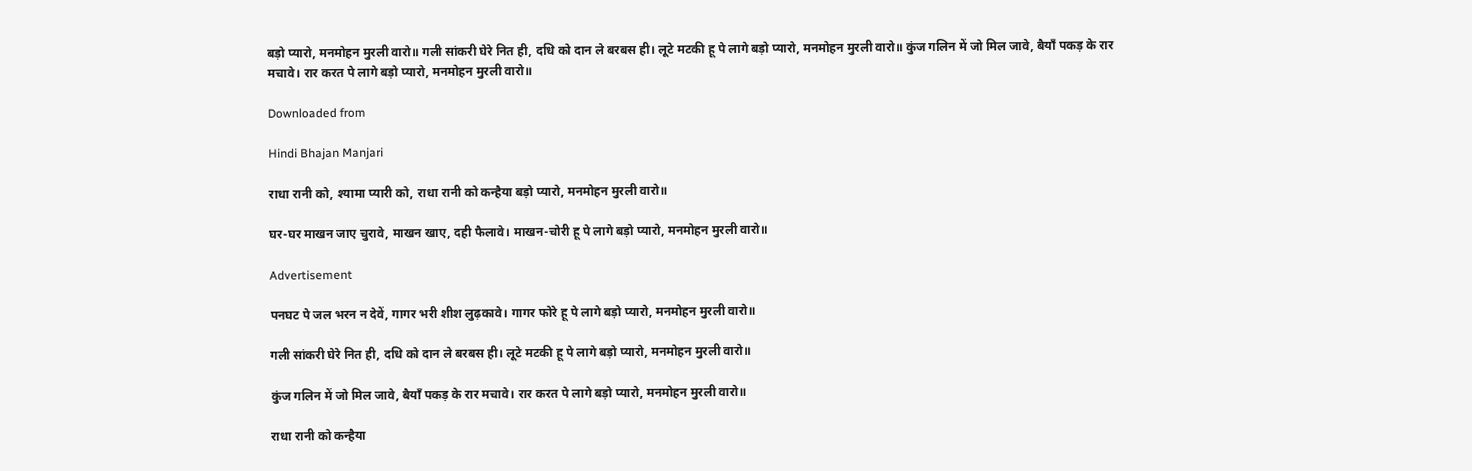बड़ो प्यारो, मनमोहन मुरली वारो॥ गली सांकरी घेरे नित ही, दधि को दान ले बरबस ही। लूटे मटकी हू पे लागे बड़ो प्यारो, मनमोहन मुरली वारो॥ कुंज गलिन में जो मिल जावे, बैयाँ पकड़ के रार मचावे। रार करत पे लागे बड़ो प्यारो, मनमोहन मुरली वारो॥

Downloaded from

Hindi Bhajan Manjari

राधा रानी को, श्यामा प्यारी को, राधा रानी को कन्हैया बड़ो प्यारो, मनमोहन मुरली वारो॥

घर-घर माखन जाए चुरावे, माखन खाए, दही फैलावे। माखन-चोरी हू पे लागे बड़ो प्यारो, मनमोहन मुरली वारो॥

Advertisement

पनघट पे जल भरन न देवें, गागर भरी शीश लुढ़कावे। गागर फोरे हू पे लागे बड़ो प्यारो, मनमोहन मुरली वारो॥

गली सांकरी घेरे नित ही, दधि को दान ले बरबस ही। लूटे मटकी हू पे लागे बड़ो प्यारो, मनमोहन मुरली वारो॥

कुंज गलिन में जो मिल जावे, बैयाँ पकड़ के रार मचावे। रार करत पे लागे बड़ो प्यारो, मनमोहन मुरली वारो॥

राधा रानी को कन्हैया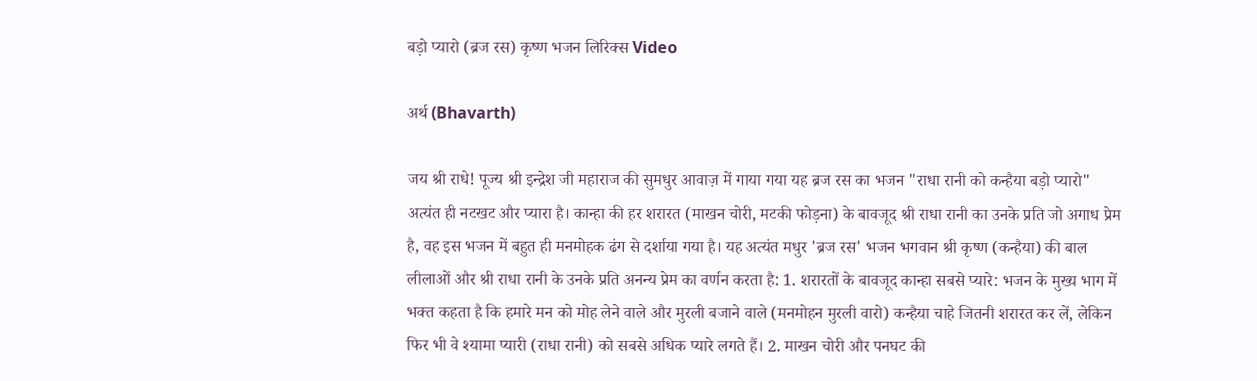बड़ो प्यारो (ब्रज रस) कृष्ण भजन लिरिक्स Video

अर्थ (Bhavarth)

जय श्री राधे! पूज्य श्री इन्द्रेश जी महाराज की सुमधुर आवाज़ में गाया गया यह ब्रज रस का भजन "राधा रानी को कन्हैया बड़ो प्यारो" अत्यंत ही नटखट और प्यारा है। कान्हा की हर शरारत (माखन चोरी, मटकी फोड़ना) के बावजूद श्री राधा रानी का उनके प्रति जो अगाध प्रेम है, वह इस भजन में बहुत ही मनमोहक ढंग से दर्शाया गया है। यह अत्यंत मधुर 'ब्रज रस' भजन भगवान श्री कृष्ण (कन्हैया) की बाल लीलाओं और श्री राधा रानी के उनके प्रति अनन्य प्रेम का वर्णन करता है: 1. शरारतों के बावजूद कान्हा सबसे प्यारे: भजन के मुख्य भाग में भक्त कहता है कि हमारे मन को मोह लेने वाले और मुरली बजाने वाले (मनमोहन मुरली वारो) कन्हैया चाहे जितनी शरारत कर लें, लेकिन फिर भी वे श्यामा प्यारी (राधा रानी) को सबसे अधिक प्यारे लगते हैं। 2. माखन चोरी और पनघट की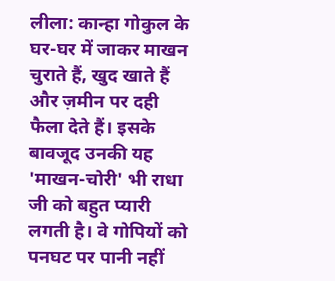लीला: कान्हा गोकुल के घर-घर में जाकर माखन चुराते हैं, खुद खाते हैं और ज़मीन पर दही फैला देते हैं। इसके बावजूद उनकी यह 'माखन-चोरी' भी राधा जी को बहुत प्यारी लगती है। वे गोपियों को पनघट पर पानी नहीं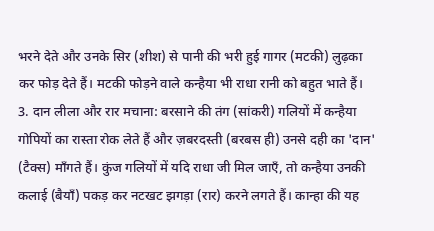भरने देते और उनके सिर (शीश) से पानी की भरी हुई गागर (मटकी) लुढ़का कर फोड़ देते हैं। मटकी फोड़ने वाले कन्हैया भी राधा रानी को बहुत भाते हैं। 3. दान लीला और रार मचाना: बरसाने की तंग (सांकरी) गलियों में कन्हैया गोपियों का रास्ता रोक लेते हैं और ज़बरदस्ती (बरबस ही) उनसे दही का 'दान' (टैक्स) माँगते हैं। कुंज गलियों में यदि राधा जी मिल जाएँ, तो कन्हैया उनकी कलाई (बैयाँ) पकड़ कर नटखट झगड़ा (रार) करने लगते हैं। कान्हा की यह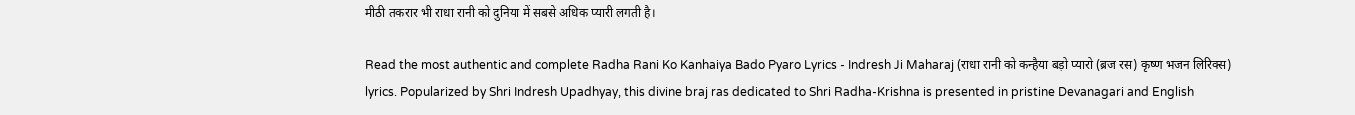मीठी तकरार भी राधा रानी को दुनिया में सबसे अधिक प्यारी लगती है।

Read the most authentic and complete Radha Rani Ko Kanhaiya Bado Pyaro Lyrics - Indresh Ji Maharaj (राधा रानी को कन्हैया बड़ो प्यारो (ब्रज रस) कृष्ण भजन लिरिक्स) lyrics. Popularized by Shri Indresh Upadhyay, this divine braj ras dedicated to Shri Radha-Krishna is presented in pristine Devanagari and English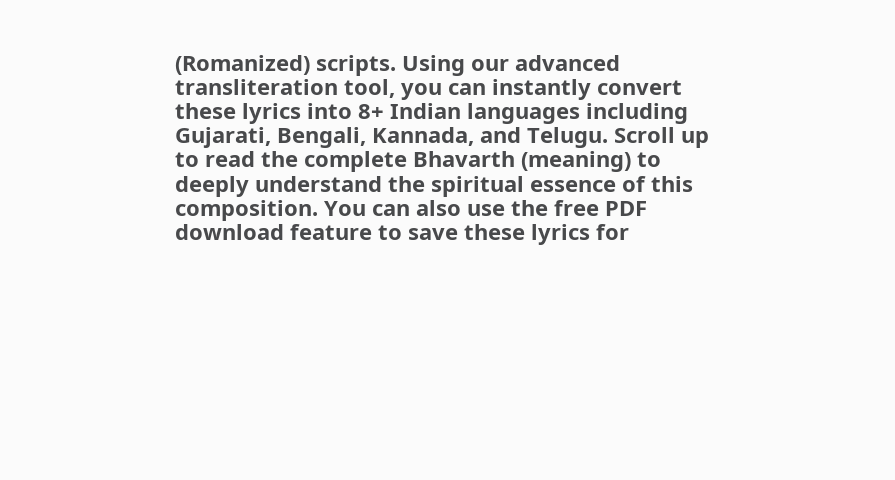(Romanized) scripts. Using our advanced transliteration tool, you can instantly convert these lyrics into 8+ Indian languages including Gujarati, Bengali, Kannada, and Telugu. Scroll up to read the complete Bhavarth (meaning) to deeply understand the spiritual essence of this composition. You can also use the free PDF download feature to save these lyrics for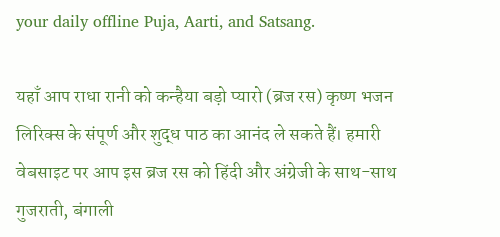your daily offline Puja, Aarti, and Satsang.

यहाँ आप राधा रानी को कन्हैया बड़ो प्यारो (ब्रज रस) कृष्ण भजन लिरिक्स के संपूर्ण और शुद्ध पाठ का आनंद ले सकते हैं। हमारी वेबसाइट पर आप इस ब्रज रस को हिंदी और अंग्रेजी के साथ-साथ गुजराती, बंगाली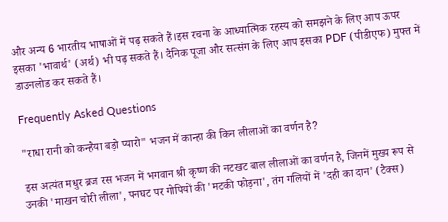और अन्य 6 भारतीय भाषाओं में पढ़ सकते हैं।इस रचना के आध्यात्मिक रहस्य को समझने के लिए आप ऊपर इसका 'भावार्थ' (अर्थ) भी पढ़ सकते हैं। दैनिक पूजा और सत्संग के लिए आप इसका PDF (पीडीएफ) मुफ्त में डाउनलोड कर सकते हैं।

Frequently Asked Questions

"राधा रानी को कन्हैया बड़ो प्यारो" भजन में कान्हा की किन लीलाओं का वर्णन है?

इस अत्यंत मधुर ब्रज रस भजन में भगवान श्री कृष्ण की नटखट बाल लीलाओं का वर्णन है, जिनमें मुख्य रूप से उनकी 'माखन चोरी लीला', पनघट पर गोपियों की 'मटकी फोड़ना', तंग गलियों में 'दही का दान' (टैक्स)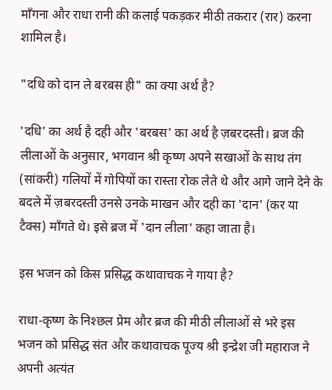माँगना और राधा रानी की कलाई पकड़कर मीठी तकरार (रार) करना शामिल है।

"दधि को दान ले बरबस ही" का क्या अर्थ है?

'दधि' का अर्थ है दही और 'बरबस' का अर्थ है ज़बरदस्ती। ब्रज की लीलाओं के अनुसार, भगवान श्री कृष्ण अपने सखाओं के साथ तंग (सांकरी) गलियों में गोपियों का रास्ता रोक लेते थे और आगे जाने देने के बदले में ज़बरदस्ती उनसे उनके माखन और दही का 'दान' (कर या टैक्स) माँगते थे। इसे ब्रज में 'दान लीला' कहा जाता है।

इस भजन को किस प्रसिद्ध कथावाचक ने गाया है?

राधा-कृष्ण के निश्छल प्रेम और ब्रज की मीठी लीलाओं से भरे इस भजन को प्रसिद्ध संत और कथावाचक पूज्य श्री इन्द्रेश जी महाराज ने अपनी अत्यंत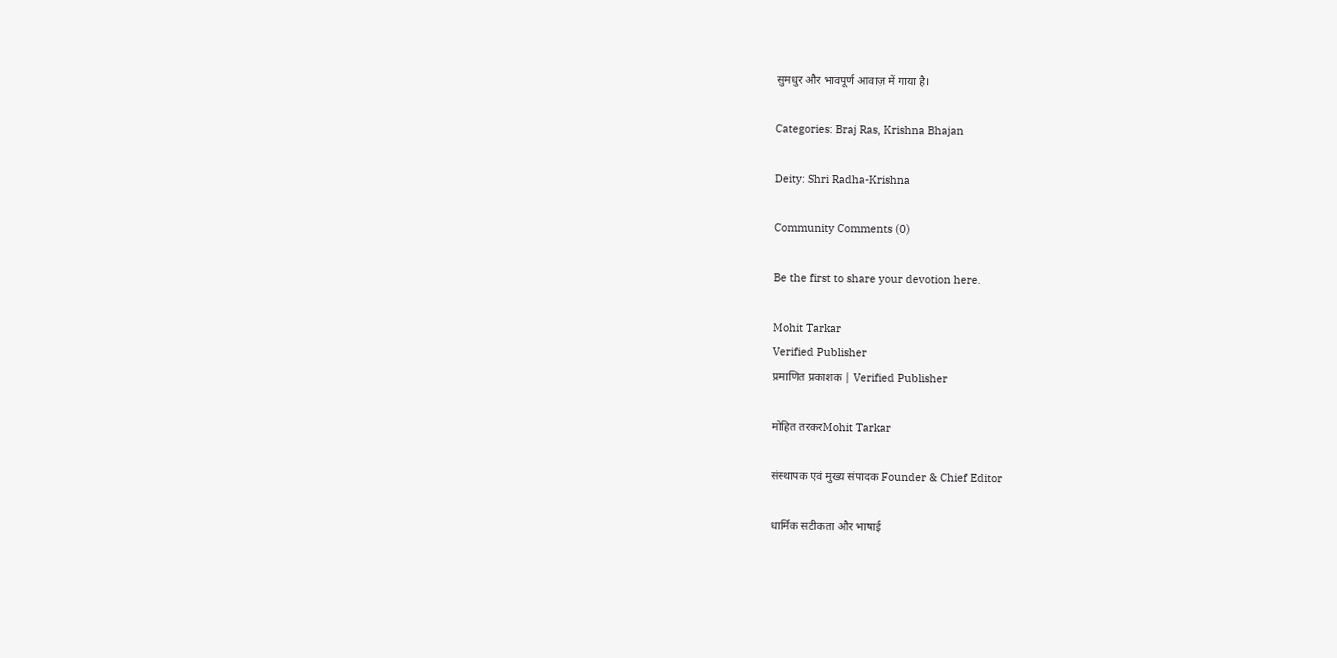सुमधुर और भावपूर्ण आवाज़ में गाया है।

Categories: Braj Ras, Krishna Bhajan

Deity: Shri Radha-Krishna

Community Comments (0)

Be the first to share your devotion here.

Mohit Tarkar
Verified Publisher
प्रमाणित प्रकाशक | Verified Publisher

मोहित तरकरMohit Tarkar

संस्थापक एवं मुख्य संपादक Founder & Chief Editor

धार्मिक सटीकता और भाषाई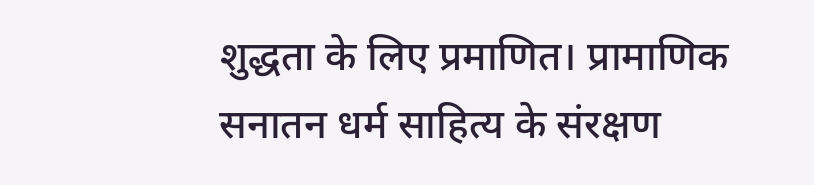शुद्धता के लिए प्रमाणित। प्रामाणिक सनातन धर्म साहित्य के संरक्षण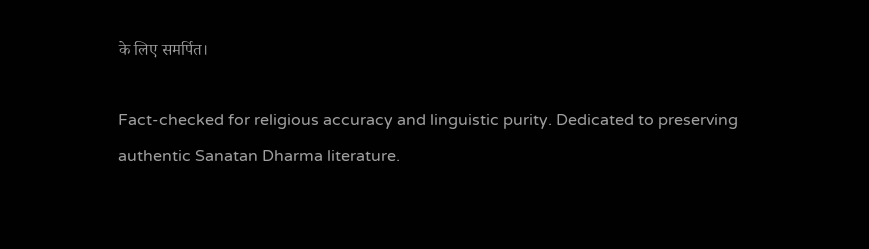के लिए समर्पित।

Fact-checked for religious accuracy and linguistic purity. Dedicated to preserving authentic Sanatan Dharma literature.